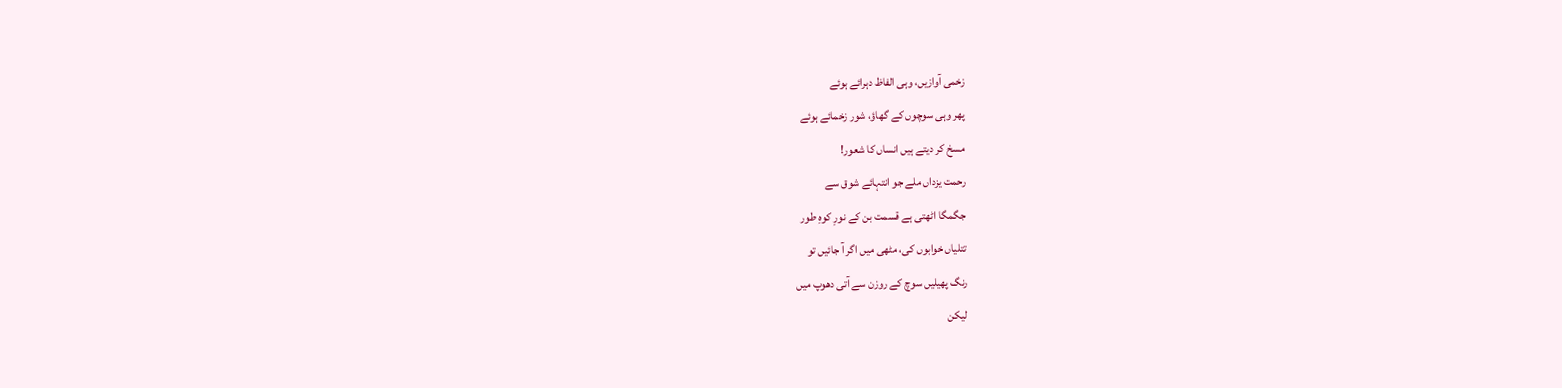زخمی آوازیں، وہی الفاظ دہرائے ہوئے
پھر وہی سوچوں کے گھاؤ، شور زخمائے ہوئے
مسخ کر دیتے ہیں انساں کا شعور!
رحمت یزداں ملے جو انتہائے شوق سے
جگمگا اٹھتی ہے قسمت بن کے نورِ کوہِ طور
تتلیاں خوابوں کی، مٹھی میں اگر آ جائیں تو
رنگ پھیلیں سوچ کے روزن سے آتی دھوپ میں
لیکن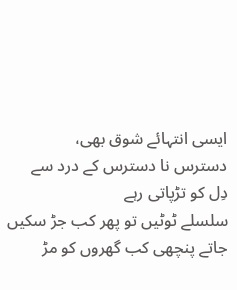ایسی انتہائے شوق بھی،
دسترس نا دسترس کے درد سے
دِل کو تڑپاتی رہے
سلسلے ٹوٹیں تو پھر کب جڑ سکیں
جاتے پنچھی کب گھروں کو مڑ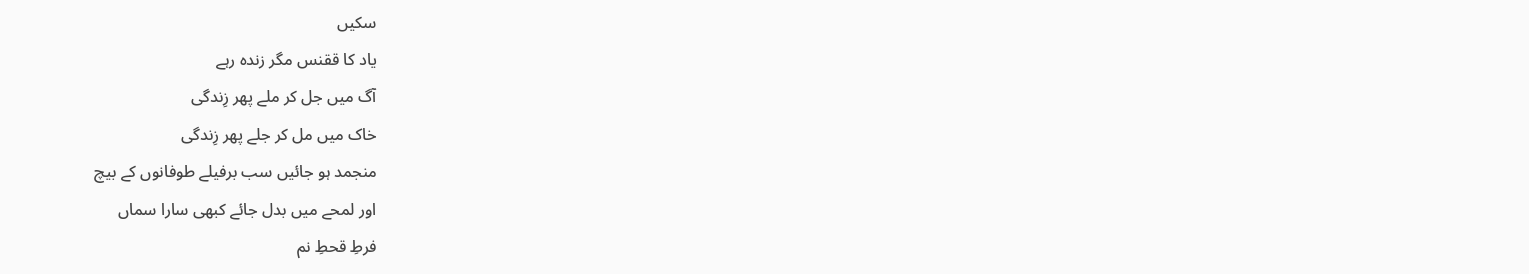سکیں
یاد کا ققنس مگر زندہ رہے
آگ میں جل کر ملے پھر زِندگی
خاک میں مل کر جلے پھر زِندگی
منجمد ہو جائیں سب برفیلے طوفانوں کے بیچ
اور لمحے میں بدل جائے کبھی سارا سماں
فرطِ قحطِ نم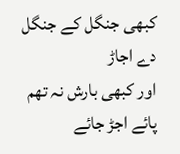کبھی جنگل کے جنگل دے اجاڑ
اور کبھی بارش نہ تھم پائے اجڑ جائے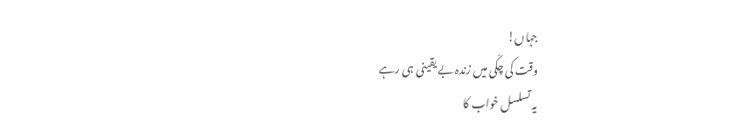جہاں!
وقت کی چکّی میں زندہ بے یقینی ہی رہے
یہ تسلسل خواب کا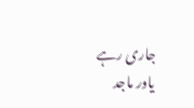جاری رہے
یاور ماجد